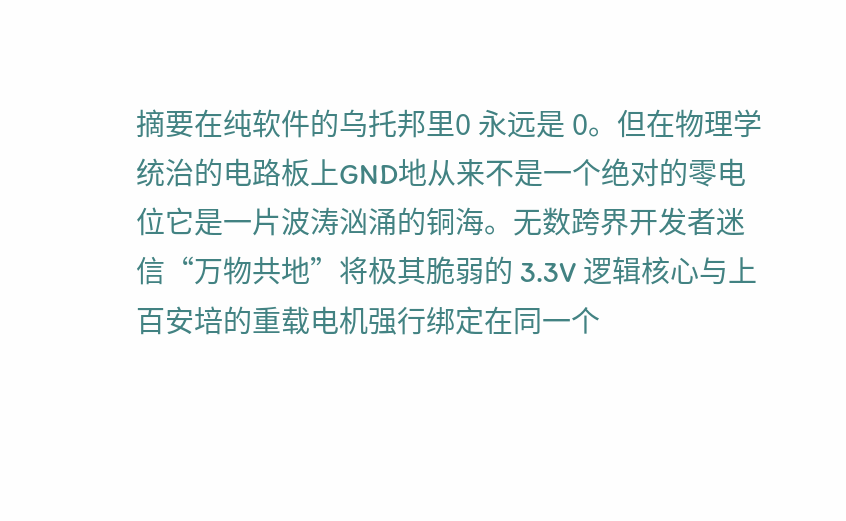摘要在纯软件的乌托邦里0 永远是 0。但在物理学统治的电路板上GND地从来不是一个绝对的零电位它是一片波涛汹涌的铜海。无数跨界开发者迷信“万物共地”将极其脆弱的 3.3V 逻辑核心与上百安培的重载电机强行绑定在同一个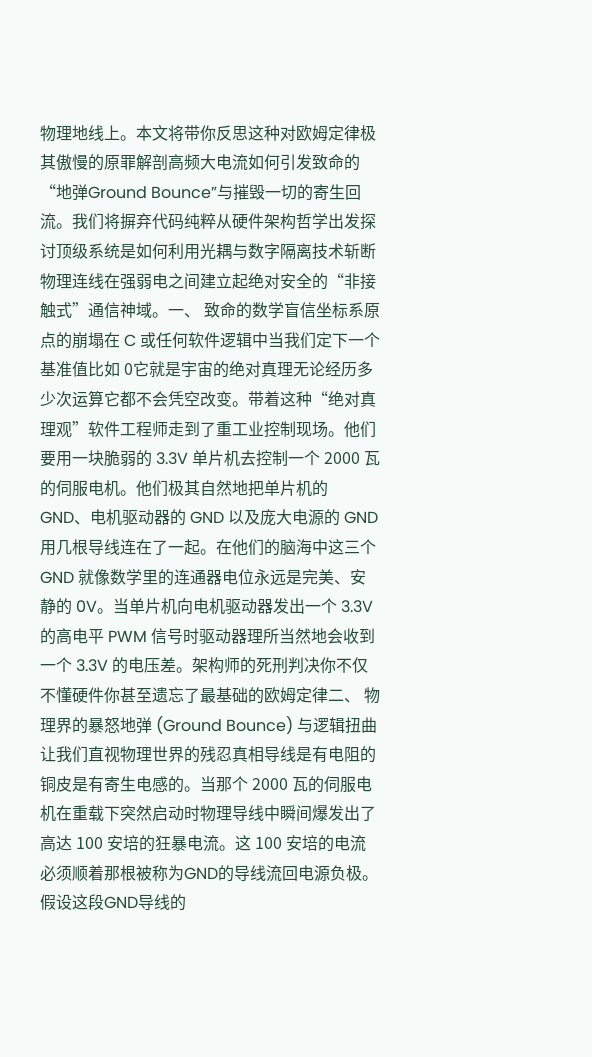物理地线上。本文将带你反思这种对欧姆定律极其傲慢的原罪解剖高频大电流如何引发致命的“地弹Ground Bounce”与摧毁一切的寄生回流。我们将摒弃代码纯粹从硬件架构哲学出发探讨顶级系统是如何利用光耦与数字隔离技术斩断物理连线在强弱电之间建立起绝对安全的“非接触式”通信神域。一、 致命的数学盲信坐标系原点的崩塌在 C 或任何软件逻辑中当我们定下一个基准值比如 0它就是宇宙的绝对真理无论经历多少次运算它都不会凭空改变。带着这种“绝对真理观”软件工程师走到了重工业控制现场。他们要用一块脆弱的 3.3V 单片机去控制一个 2000 瓦的伺服电机。他们极其自然地把单片机的 GND、电机驱动器的 GND 以及庞大电源的 GND 用几根导线连在了一起。在他们的脑海中这三个 GND 就像数学里的连通器电位永远是完美、安静的 0V。当单片机向电机驱动器发出一个 3.3V 的高电平 PWM 信号时驱动器理所当然地会收到一个 3.3V 的电压差。架构师的死刑判决你不仅不懂硬件你甚至遗忘了最基础的欧姆定律二、 物理界的暴怒地弹 (Ground Bounce) 与逻辑扭曲让我们直视物理世界的残忍真相导线是有电阻的铜皮是有寄生电感的。当那个 2000 瓦的伺服电机在重载下突然启动时物理导线中瞬间爆发出了高达 100 安培的狂暴电流。这 100 安培的电流必须顺着那根被称为GND的导线流回电源负极。假设这段GND导线的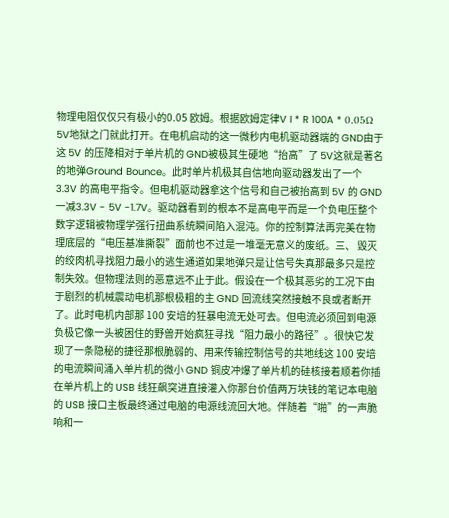物理电阻仅仅只有极小的0.05 欧姆。根据欧姆定律V I * R 100A * 0.05Ω 5V地狱之门就此打开。在电机启动的这一微秒内电机驱动器端的 GND由于这 5V 的压降相对于单片机的 GND被极其生硬地“抬高”了 5V这就是著名的地弹Ground Bounce。此时单片机极其自信地向驱动器发出了一个 3.3V 的高电平指令。但电机驱动器拿这个信号和自己被抬高到 5V 的 GND 一减3.3V - 5V -1.7V。驱动器看到的根本不是高电平而是一个负电压整个数字逻辑被物理学强行扭曲系统瞬间陷入混沌。你的控制算法再完美在物理底层的“电压基准撕裂”面前也不过是一堆毫无意义的废纸。三、 毁灭的绞肉机寻找阻力最小的逃生通道如果地弹只是让信号失真那最多只是控制失效。但物理法则的恶意远不止于此。假设在一个极其恶劣的工况下由于剧烈的机械震动电机那根极粗的主 GND 回流线突然接触不良或者断开了。此时电机内部那 100 安培的狂暴电流无处可去。但电流必须回到电源负极它像一头被困住的野兽开始疯狂寻找“阻力最小的路径”。很快它发现了一条隐秘的捷径那根脆弱的、用来传输控制信号的共地线这 100 安培的电流瞬间涌入单片机的微小 GND 铜皮冲爆了单片机的硅核接着顺着你插在单片机上的 USB 线狂飙突进直接灌入你那台价值两万块钱的笔记本电脑的 USB 接口主板最终通过电脑的电源线流回大地。伴随着“啪”的一声脆响和一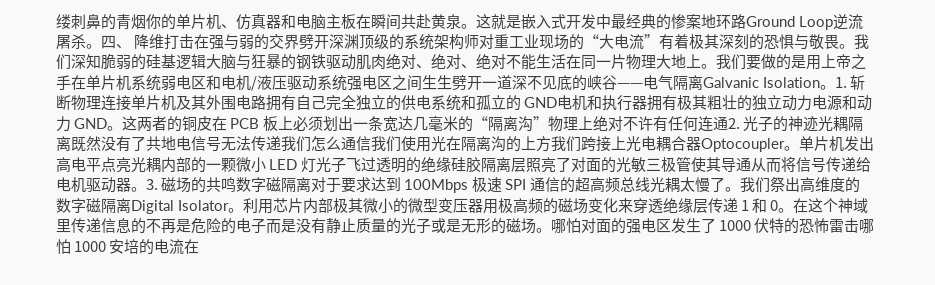缕刺鼻的青烟你的单片机、仿真器和电脑主板在瞬间共赴黄泉。这就是嵌入式开发中最经典的惨案地环路Ground Loop逆流屠杀。四、 降维打击在强与弱的交界劈开深渊顶级的系统架构师对重工业现场的“大电流”有着极其深刻的恐惧与敬畏。我们深知脆弱的硅基逻辑大脑与狂暴的钢铁驱动肌肉绝对、绝对、绝对不能生活在同一片物理大地上。我们要做的是用上帝之手在单片机系统弱电区和电机/液压驱动系统强电区之间生生劈开一道深不见底的峡谷——电气隔离Galvanic Isolation。1. 斩断物理连接单片机及其外围电路拥有自己完全独立的供电系统和孤立的 GND电机和执行器拥有极其粗壮的独立动力电源和动力 GND。这两者的铜皮在 PCB 板上必须划出一条宽达几毫米的“隔离沟”物理上绝对不许有任何连通2. 光子的神迹光耦隔离既然没有了共地电信号无法传递我们怎么通信我们使用光在隔离沟的上方我们跨接上光电耦合器Optocoupler。单片机发出高电平点亮光耦内部的一颗微小 LED 灯光子飞过透明的绝缘硅胶隔离层照亮了对面的光敏三极管使其导通从而将信号传递给电机驱动器。3. 磁场的共鸣数字磁隔离对于要求达到 100Mbps 极速 SPI 通信的超高频总线光耦太慢了。我们祭出高维度的数字磁隔离Digital Isolator。利用芯片内部极其微小的微型变压器用极高频的磁场变化来穿透绝缘层传递 1 和 0。在这个神域里传递信息的不再是危险的电子而是没有静止质量的光子或是无形的磁场。哪怕对面的强电区发生了 1000 伏特的恐怖雷击哪怕 1000 安培的电流在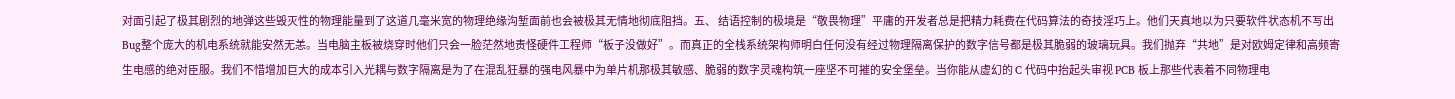对面引起了极其剧烈的地弹这些毁灭性的物理能量到了这道几毫米宽的物理绝缘沟堑面前也会被极其无情地彻底阻挡。五、 结语控制的极境是“敬畏物理”平庸的开发者总是把精力耗费在代码算法的奇技淫巧上。他们天真地以为只要软件状态机不写出 Bug整个庞大的机电系统就能安然无恙。当电脑主板被烧穿时他们只会一脸茫然地责怪硬件工程师“板子没做好”。而真正的全栈系统架构师明白任何没有经过物理隔离保护的数字信号都是极其脆弱的玻璃玩具。我们抛弃“共地”是对欧姆定律和高频寄生电感的绝对臣服。我们不惜增加巨大的成本引入光耦与数字隔离是为了在混乱狂暴的强电风暴中为单片机那极其敏感、脆弱的数字灵魂构筑一座坚不可摧的安全堡垒。当你能从虚幻的 C 代码中抬起头审视 PCB 板上那些代表着不同物理电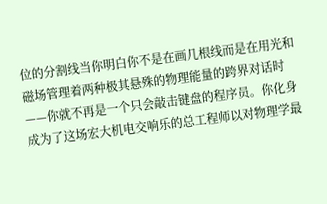位的分割线当你明白你不是在画几根线而是在用光和磁场管理着两种极其悬殊的物理能量的跨界对话时——你就不再是一个只会敲击键盘的程序员。你化身成为了这场宏大机电交响乐的总工程师以对物理学最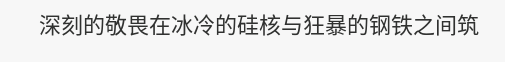深刻的敬畏在冰冷的硅核与狂暴的钢铁之间筑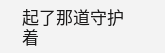起了那道守护着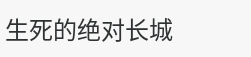生死的绝对长城